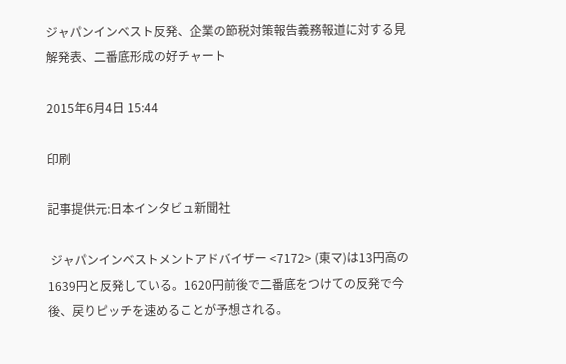ジャパンインベスト反発、企業の節税対策報告義務報道に対する見解発表、二番底形成の好チャート

2015年6月4日 15:44

印刷

記事提供元:日本インタビュ新聞社

 ジャパンインベストメントアドバイザー <7172> (東マ)は13円高の1639円と反発している。1620円前後で二番底をつけての反発で今後、戻りピッチを速めることが予想される。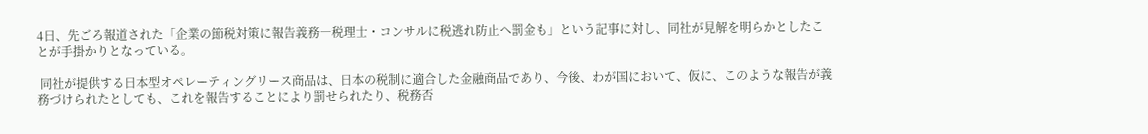4日、先ごろ報道された「企業の節税対策に報告義務―税理士・コンサルに税逃れ防止へ罰金も」という記事に対し、同社が見解を明らかとしたことが手掛かりとなっている。

 同社が提供する日本型オペレーティングリース商品は、日本の税制に適合した金融商品であり、今後、わが国において、仮に、このような報告が義務づけられたとしても、これを報告することにより罰せられたり、税務否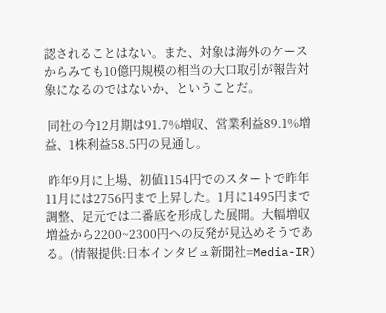認されることはない。また、対象は海外のケースからみても10億円規模の相当の大口取引が報告対象になるのではないか、ということだ。

 同社の今12月期は91.7%増収、営業利益89.1%増益、1株利益58.5円の見通し。

 昨年9月に上場、初値1154円でのスタートで昨年11月には2756円まで上昇した。1月に1495円まで調整、足元では二番底を形成した展開。大幅増収増益から2200~2300円への反発が見込めそうである。(情報提供:日本インタビュ新聞社=Media-IR)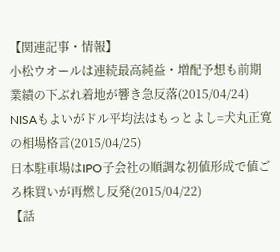【関連記事・情報】
小松ウオールは連続最高純益・増配予想も前期業績の下ぶれ着地が響き急反落(2015/04/24)
NISAもよいがドル平均法はもっとよし=犬丸正寛の相場格言(2015/04/25)
日本駐車場はIPO子会社の順調な初値形成で値ごろ株買いが再燃し反発(2015/04/22)
【話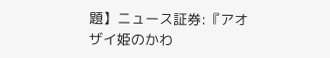題】ニュース証券:『アオザイ姫のかわ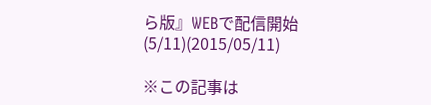ら版』WEBで配信開始(5/11)(2015/05/11)

※この記事は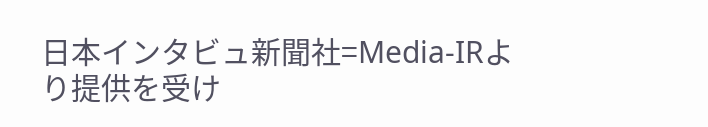日本インタビュ新聞社=Media-IRより提供を受け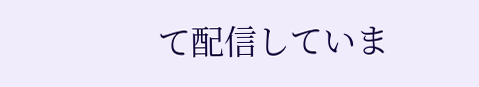て配信していま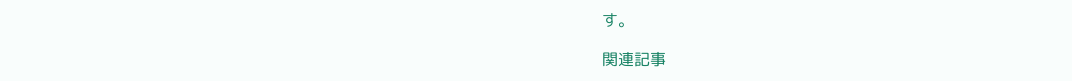す。

関連記事